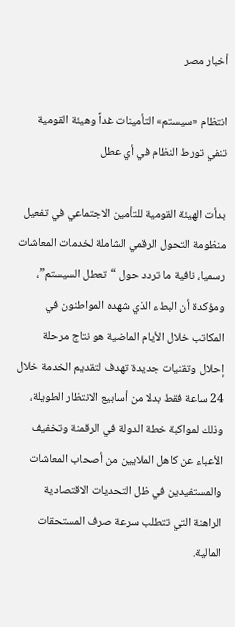أخبار مصر

انتظام «سيستم» التأمينات غداً وهيئة القومية تنفي تورط النظام في أي عطل

بدأت الهيئة القومية للتأمين الاجتماعي في تفعيل منظومة التحول الرقمي الشاملة لخدمات المعاشات رسميا، نافية ما تردد حول “تعطل السيستم”، ومؤكدة أن البطء الذي شهده المواطنون في المكاتب خلال الأيام الماضية هو نتاج مرحلة إحلال وتقنيات جديدة تهدف لتقديم الخدمة خلال 24 ساعة فقط بدلا من أسابيع الانتظار الطويلة، وذلك لمواكبة خطة الدولة في الرقمنة وتخفيف الأعباء عن كاهل الملايين من أصحاب المعاشات والمستفيدين في ظل التحديات الاقتصادية الراهنة التي تتطلب سرعة صرف المستحقات المالية.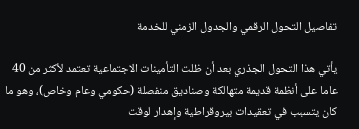تفاصيل التحول الرقمي والجدول الزمني للخدمة

يأتي هذا التحول الجذري بعد أن ظلت التأمينات الاجتماعية تعتمد لأكثر من 40 عاما على أنظمة قديمة متهالكة وصناديق منفصلة (حكومي وعام وخاص)، وهو ما كان يتسبب في تعقيدات بيروقراطية وإهدار لوقت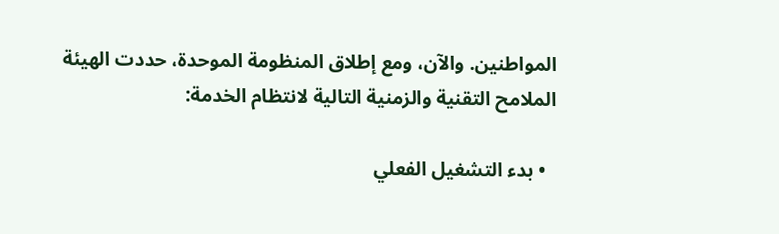المواطنين. والآن، ومع إطلاق المنظومة الموحدة، حددت الهيئة الملامح التقنية والزمنية التالية لانتظام الخدمة:

  • بدء التشغيل الفعلي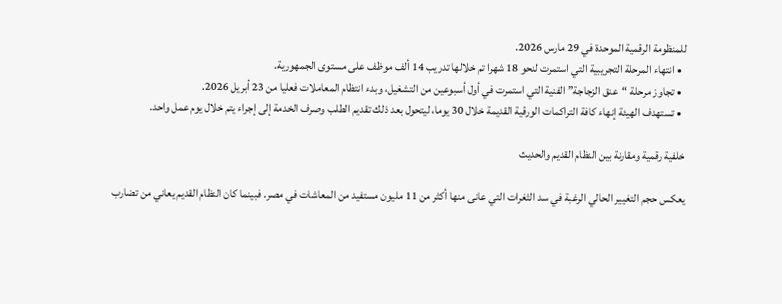للمنظومة الرقمية الموحدة في 29 مارس 2026.
  • انتهاء المرحلة التجريبية التي استمرت لنحو 18 شهرا تم خلالها تدريب 14 ألف موظف على مستوى الجمهورية.
  • تجاوز مرحلة “عنق الزجاجة” الفنية التي استمرت في أول أسبوعين من التشغيل، وبدء انتظام المعاملات فعليا من 23 أبريل 2026.
  • تستهدف الهيئة إنهاء كافة التراكمات الورقية القديمة خلال 30 يوما، ليتحول بعد ذلك تقديم الطلب وصرف الخدمة إلى إجراء يتم خلال يوم عمل واحد.

خلفية رقمية ومقارنة بين النظام القديم والحديث

يعكس حجم التغيير الحالي الرغبة في سد الثغرات التي عانى منها أكثر من 11 مليون مستفيد من المعاشات في مصر. فبينما كان النظام القديم يعاني من تضارب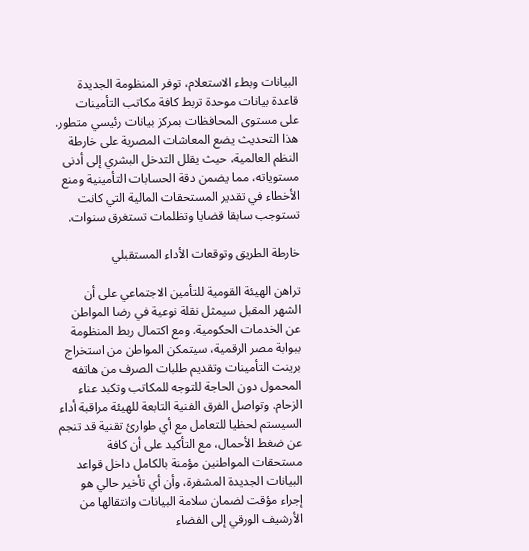البيانات وبطء الاستعلام، توفر المنظومة الجديدة قاعدة بيانات موحدة تربط كافة مكاتب التأمينات على مستوى المحافظات بمركز بيانات رئيسي متطور. هذا التحديث يضع المعاشات المصرية على خارطة النظم العالمية، حيث يقلل التدخل البشري إلى أدنى مستوياته، مما يضمن دقة الحسابات التأمينية ومنع الأخطاء في تقدير المستحقات المالية التي كانت تستوجب سابقا قضايا وتظلمات تستغرق سنوات.

خارطة الطريق وتوقعات الأداء المستقبلي

تراهن الهيئة القومية للتأمين الاجتماعي على أن الشهر المقبل سيمثل نقلة نوعية في رضا المواطن عن الخدمات الحكومية. ومع اكتمال ربط المنظومة ببوابة مصر الرقمية، سيتمكن المواطن من استخراج برينت التأمينات وتقديم طلبات الصرف من هاتفه المحمول دون الحاجة للتوجه للمكاتب وتكبد عناء الزحام. وتواصل الفرق الفنية التابعة للهيئة مراقبة أداء السيستم لحظيا للتعامل مع أي طوارئ تقنية قد تنجم عن ضغط الأحمال، مع التأكيد على أن كافة مستحقات المواطنين مؤمنة بالكامل داخل قواعد البيانات الجديدة المشفرة، وأن أي تأخير حالي هو إجراء مؤقت لضمان سلامة البيانات وانتقالها من الأرشيف الورقي إلى الفضاء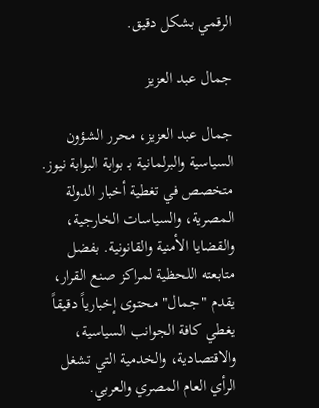الرقمي بشكل دقيق.

جمال عبد العزيز

جمال عبد العزيز، محرر الشؤون السياسية والبرلمانية بـ بوابة البوابة نيوز. متخصص في تغطية أخبار الدولة المصرية، والسياسات الخارجية، والقضايا الأمنية والقانونية. بفضل متابعته اللحظية لمراكز صنع القرار، يقدم "جمال" محتوى إخبارياً دقيقاً يغطي كافة الجوانب السياسية، والاقتصادية، والخدمية التي تشغل الرأي العام المصري والعربي.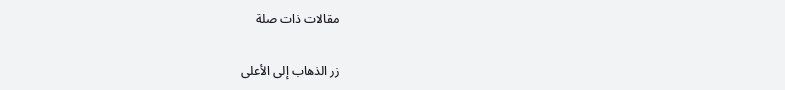مقالات ذات صلة

زر الذهاب إلى الأعلى